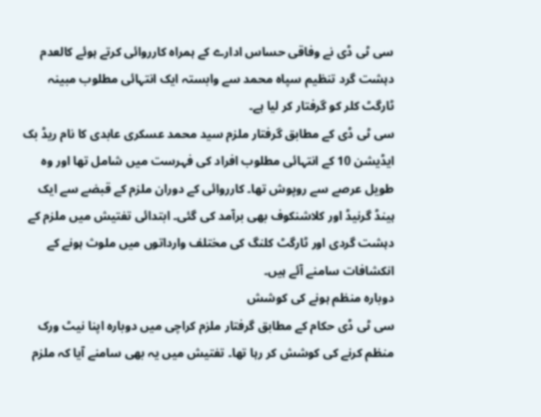سی ٹی ڈی نے وفاقی حساس ادارے کے ہمراہ کارروائی کرتے ہوئے کالعدم دہشت گرد تنظیم سپاہ محمد سے وابستہ ایک انتہائی مطلوب مبینہ ٹارگٹ کلر کو گرفتار کر لیا ہے۔
سی ٹی ڈی کے مطابق گرفتار ملزم سید محمد عسکری عابدی کا نام ریڈ بک ایڈیشن 10 کے انتہائی مطلوب افراد کی فہرست میں شامل تھا اور وہ طویل عرصے سے روپوش تھا۔ کارروائی کے دوران ملزم کے قبضے سے ایک ہینڈ گرنیڈ اور کلاشنکوف بھی برآمد کی گئی۔ ابتدائی تفتیش میں ملزم کے دہشت گردی اور ٹارگٹ کلنگ کی مختلف وارداتوں میں ملوث ہونے کے انکشافات سامنے آئے ہیں۔
دوبارہ منظم ہونے کی کوشش
سی ٹی ڈی حکام کے مطابق گرفتار ملزم کراچی میں دوبارہ اپنا نیٹ ورک منظم کرنے کی کوشش کر رہا تھا۔ تفتیش میں یہ بھی سامنے آیا کہ ملزم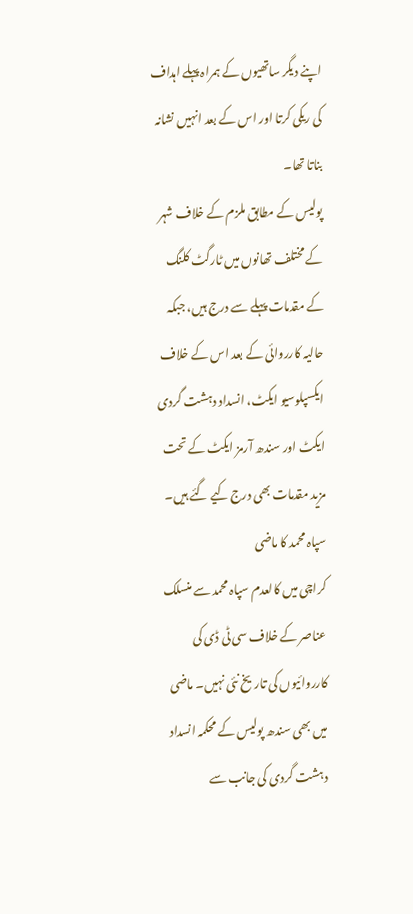اپنے دیگر ساتھیوں کے ہمراہ پہلے اہداف کی ریکی کرتا اور اس کے بعد انہیں نشانہ بناتا تھا۔
پولیس کے مطابق ملزم کے خلاف شہر کے مختلف تھانوں میں ٹارگٹ کلنگ کے مقدمات پہلے سے درج ہیں، جبکہ حالیہ کارروائی کے بعد اس کے خلاف ایکسپلوسیو ایکٹ، انسداد دہشت گردی ایکٹ اور سندھ آرمز ایکٹ کے تحت مزید مقدمات بھی درج کیے گئے ہیں۔
سپاہ محمد کا ماضی
کراچی میں کالعدم سپاہ محمد سے منسلک عناصر کے خلاف سی ٹی ڈی کی کارروائیوں کی تاریخ نئی نہیں۔ ماضی میں بھی سندھ پولیس کے محکمہ انسداد دہشت گردی کی جانب سے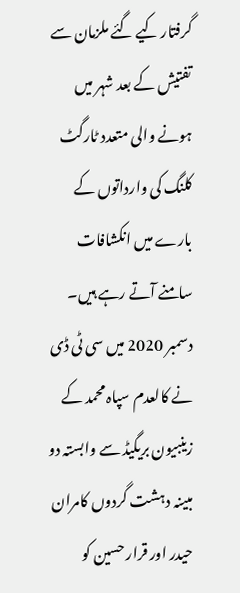گرفتار کیے گئے ملزمان سے تفتیش کے بعد شہر میں ہونے والی متعدد ٹارگٹ کلنگ کی وارداتوں کے بارے میں انکشافات سامنے آتے رہے ہیں۔
دسمبر 2020 میں سی ٹی ڈی نے کالعدم سپاہ محمد کے زینبیون بریگیڈ سے وابستہ دو مبینہ دہشت گردوں کامران حیدر اور قرار حسین کو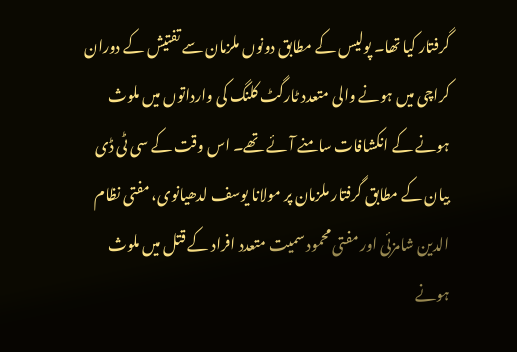گرفتار کیا تھا۔ پولیس کے مطابق دونوں ملزمان سے تفتیش کے دوران کراچی میں ہونے والی متعدد ٹارگٹ کلنگ کی وارداتوں میں ملوث ہونے کے انکشافات سامنے آئے تھے۔ اس وقت کے سی ٹی ڈی بیان کے مطابق گرفتار ملزمان پر مولانا یوسف لدھیانوی، مفتی نظام الدین شامزئی اور مفتی محمود سمیت متعدد افراد کے قتل میں ملوث ہونے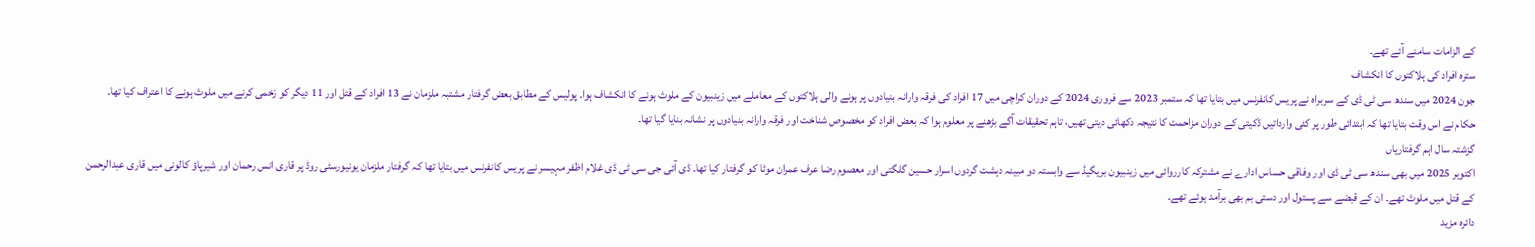کے الزامات سامنے آئے تھے۔
سترہ افراد کی ہلاکتوں کا انکشاف
جون 2024 میں سندھ سی ٹی ڈی کے سربراہ نے پریس کانفرنس میں بتایا تھا کہ ستمبر 2023 سے فروری 2024 کے دوران کراچی میں 17 افراد کی فرقہ وارانہ بنیادوں پر ہونے والی ہلاکتوں کے معاملے میں زینبیون کے ملوث ہونے کا انکشاف ہوا۔ پولیس کے مطابق بعض گرفتار مشتبہ ملزمان نے 13 افراد کے قتل اور 11 دیگر کو زخمی کرنے میں ملوث ہونے کا اعتراف کیا تھا۔
حکام نے اس وقت بتایا تھا کہ ابتدائی طور پر کئی وارداتیں ڈکیتی کے دوران مزاحمت کا نتیجہ دکھائی دیتی تھیں، تاہم تحقیقات آگے بڑھنے پر معلوم ہوا کہ بعض افراد کو مخصوص شناخت اور فرقہ وارانہ بنیادوں پر نشانہ بنایا گیا تھا۔
گزشتہ سال اہم گرفتاریاں
اکتوبر 2025 میں بھی سندھ سی ٹی ڈی اور وفاقی حساس ادارے نے مشترکہ کارروائی میں زینبیون بریگیڈ سے وابستہ دو مبینہ دہشت گردوں اسرار حسین گلگتی اور معصوم رضا عرف عمران موٹا کو گرفتار کیا تھا۔ ڈی آئی جی سی ٹی ڈی غلام اظفر مہیسر نے پریس کانفرنس میں بتایا تھا کہ گرفتار ملزمان یونیورسٹی روڈ پر قاری انس رحمان اور شیرپاؤ کالونی میں قاری عبدالرحمن کے قتل میں ملوث تھے۔ ان کے قبضے سے پستول اور دستی بم بھی برآمد ہوئے تھے۔
دائرہ مزید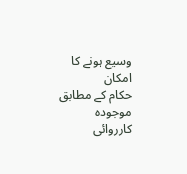وسیع ہونے کا امکان
حکام کے مطابق موجودہ کارروائی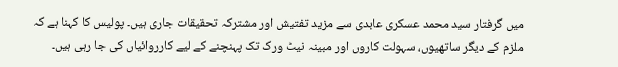میں گرفتار سید محمد عسکری عابدی سے مزید تفتیش اور مشترکہ تحقیقات جاری ہیں۔ پولیس کا کہنا ہے کہ ملزم کے دیگر ساتھیوں، سہولت کاروں اور مبینہ نیٹ ورک تک پہنچنے کے لیے کارروائیاں کی جا رہی ہیں۔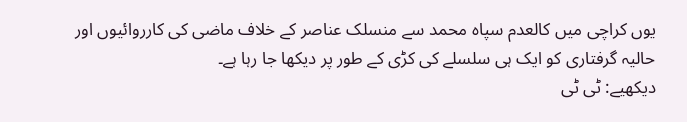یوں کراچی میں کالعدم سپاہ محمد سے منسلک عناصر کے خلاف ماضی کی کارروائیوں اور حالیہ گرفتاری کو ایک ہی سلسلے کی کڑی کے طور پر دیکھا جا رہا ہے۔
دیکھیے: ٹی ٹی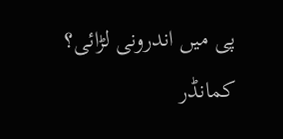پی میں اندرونی لڑائی؟ کمانڈر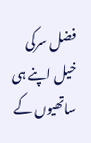فضل سرکی خیل اپنے ہی ساتھیوں کے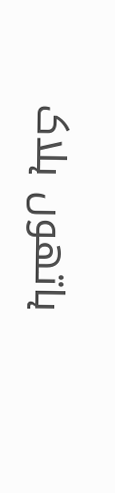ہاتھوں ہلاک